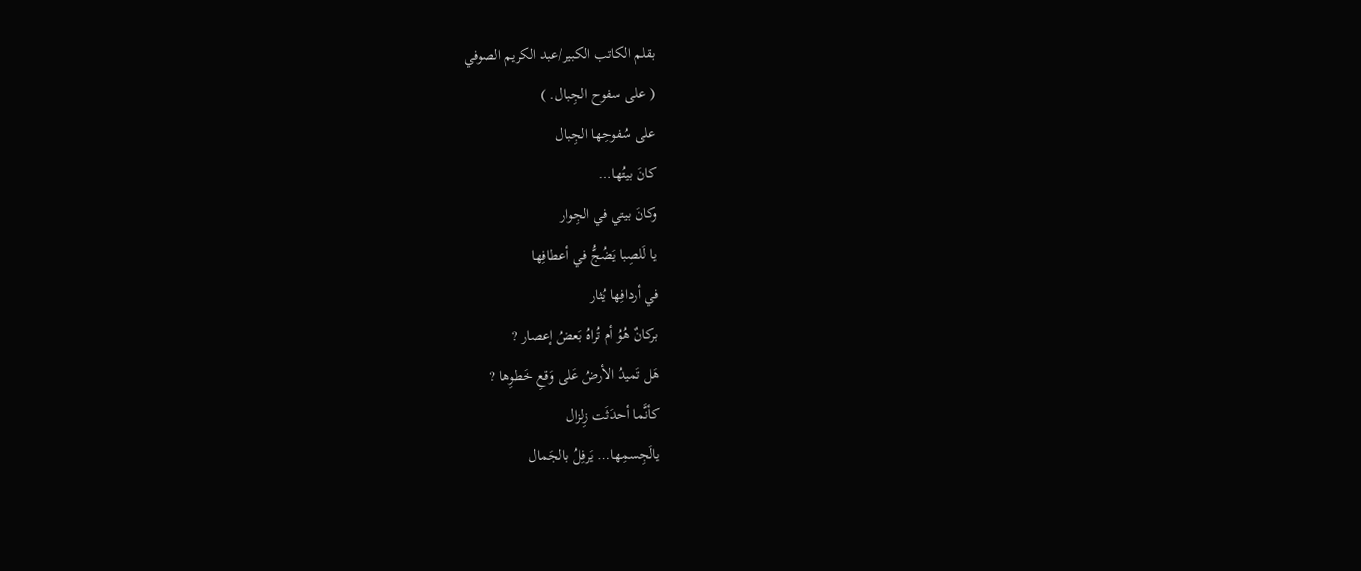بقلم الكاتب الكبير/عبد الكريم الصوفي
( على سفوح الجِبال. )
على سُفوحِها الجِبال
كانَ بيتُها…
وكانَ بيتي في الجِوار
يا لَلصِبا يَضُجُّ في أعطافِها
في أردافِها يُثار
بركانٌ هُوُ أم تُراهُ بَعضُ إعصار ?
هَل تَميدُ الأرضُ عَلى وَقعِ خَطوِها ?
كأنَّما أحدَثَت زِلزال
يالَجِسمِها… يَرفِلُ بالجَمال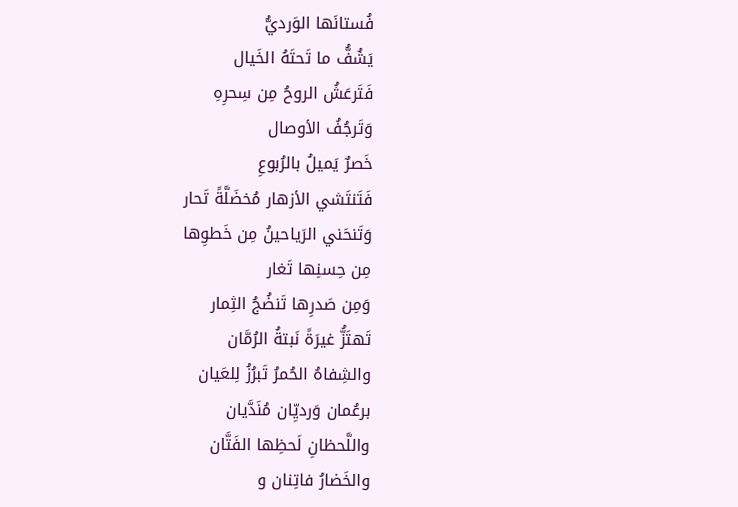فُستانَها الوَرديُّ
يَشُفُّ ما تَحتَهُ الخَيال
فَتَرعَشُ الروحُ مِن سِحرِهِ
وَتَرجُفُ الأوصال
خَصرٌ يَميلُ بالرُبوعِ
فَتَنتَشي الأزهار مُخضَلَّةً تَحار
وَتَنحَني الرَياحينُ مِن خَطوِها
مِن حِسنِها تَغار
وَمِن صَدرِها تَنضُجُ الثِمار
تَهتَزُّ غيرَةً نَبتةُ الرُمَّان
والشِفاهُ الحُمرُ تَبرُزُ لِلعَيان
برعُمان وَرديِّان مُنَدَّيان
واللَّحظانِ لَحظِها الفَتَّان
والخَضارُ فاتِنان و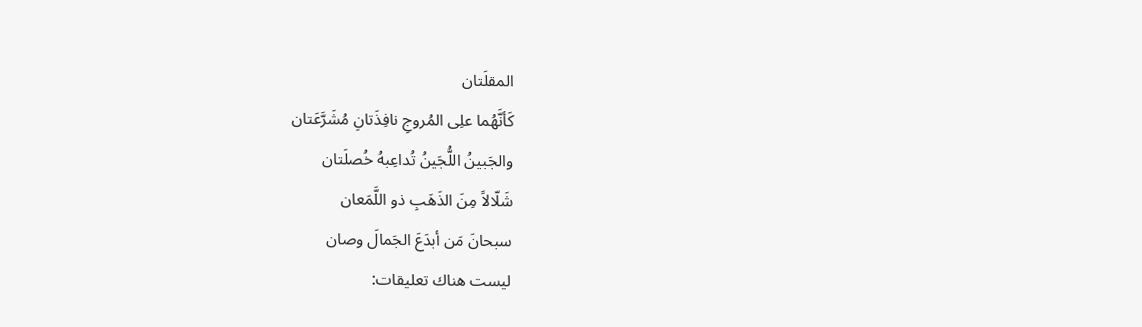المقلَتان
كَأنَّهُما علِى المُروجِ نافِذَتانِ مُشَرَّعَتان
والجَبينُ اللُّجَينُ تُداعِبهُ خُصلَتان
شَلّالاً مِنَ الذَهَبِ ذو اللَّمَعان
سبحانَ مَن أبدَعَ الجَمالَ وصان
ليست هناك تعليقات: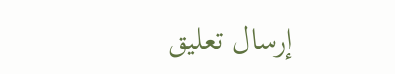إرسال تعليق